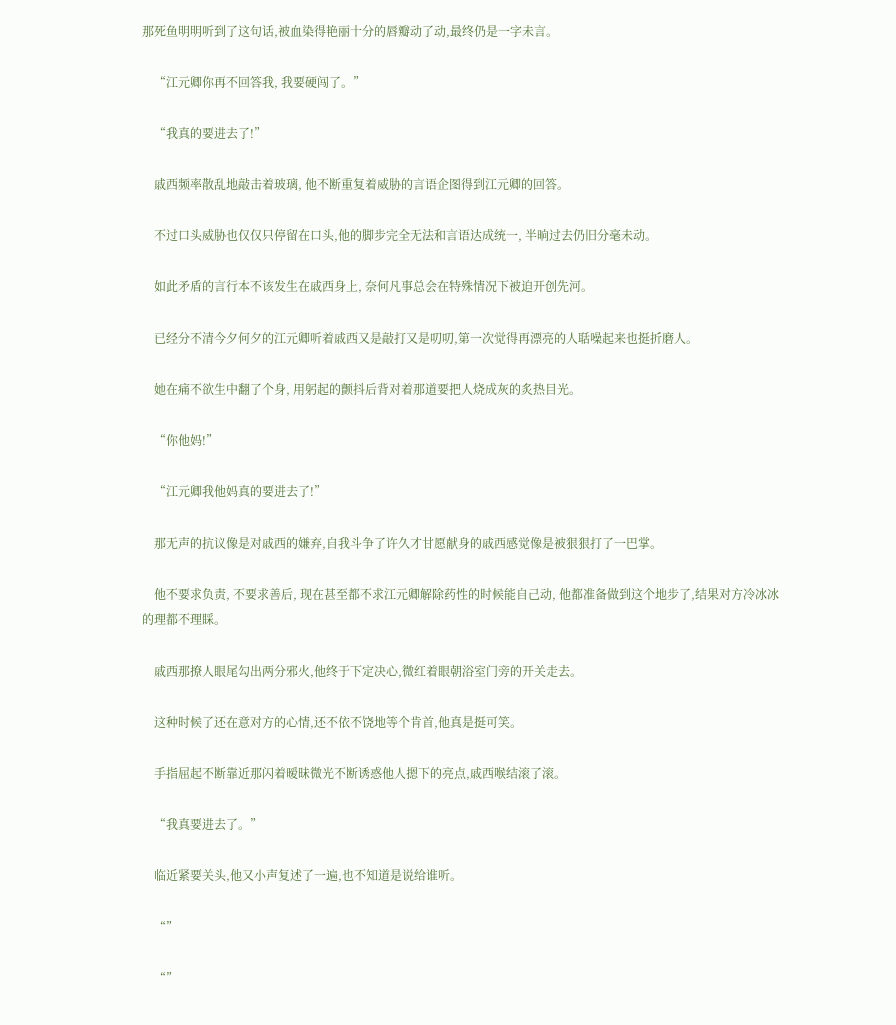那死鱼明明听到了这句话,被血染得艳丽十分的唇瓣动了动,最终仍是一字未言。

    “江元卿你再不回答我, 我要硬闯了。”

    “我真的要进去了!”

    戚西频率散乱地敲击着玻璃, 他不断重复着威胁的言语企图得到江元卿的回答。

    不过口头威胁也仅仅只停留在口头,他的脚步完全无法和言语达成统一, 半晌过去仍旧分毫未动。

    如此矛盾的言行本不该发生在戚西身上, 奈何凡事总会在特殊情况下被迫开创先河。

    已经分不清今夕何夕的江元卿听着戚西又是敲打又是叨叨,第一次觉得再漂亮的人聒噪起来也挺折磨人。

    她在痛不欲生中翻了个身, 用躬起的颤抖后背对着那道要把人烧成灰的炙热目光。

    “你他妈!”

    “江元卿我他妈真的要进去了!”

    那无声的抗议像是对戚西的嫌弃,自我斗争了许久才甘愿献身的戚西感觉像是被狠狠打了一巴掌。

    他不要求负责, 不要求善后, 现在甚至都不求江元卿解除药性的时候能自己动, 他都准备做到这个地步了,结果对方冷冰冰的理都不理睬。

    戚西那撩人眼尾勾出两分邪火,他终于下定决心,微红着眼朝浴室门旁的开关走去。

    这种时候了还在意对方的心情,还不依不饶地等个肯首,他真是挺可笑。

    手指屈起不断靠近那闪着暧昧微光不断诱惑他人摁下的亮点,戚西喉结滚了滚。

    “我真要进去了。”

    临近紧要关头,他又小声复述了一遍,也不知道是说给谁听。

    “”

    “”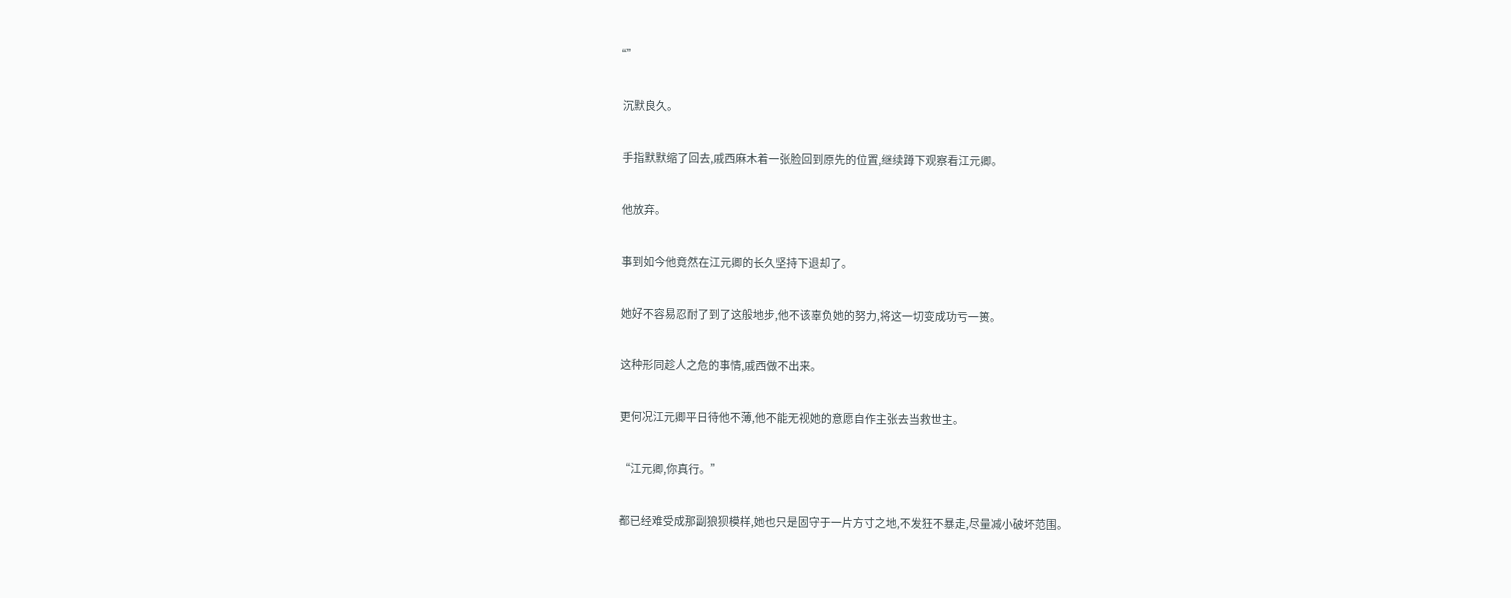“”

    沉默良久。

    手指默默缩了回去,戚西麻木着一张脸回到原先的位置,继续蹲下观察看江元卿。

    他放弃。

    事到如今他竟然在江元卿的长久坚持下退却了。

    她好不容易忍耐了到了这般地步,他不该辜负她的努力,将这一切变成功亏一篑。

    这种形同趁人之危的事情,戚西做不出来。

    更何况江元卿平日待他不薄,他不能无视她的意愿自作主张去当救世主。

    “江元卿,你真行。”

    都已经难受成那副狼狈模样,她也只是固守于一片方寸之地,不发狂不暴走,尽量减小破坏范围。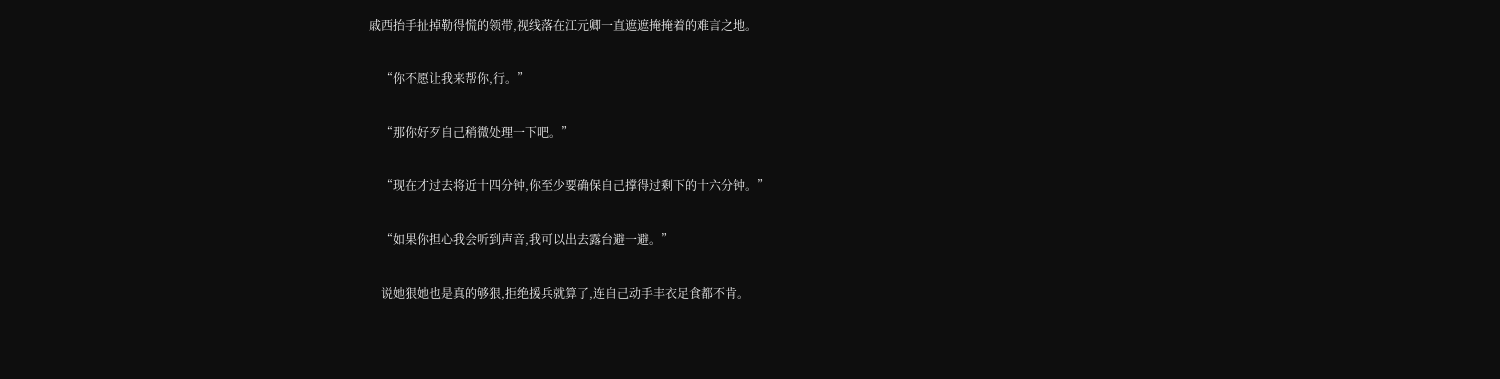戚西抬手扯掉勒得慌的领带,视线落在江元卿一直遮遮掩掩着的难言之地。

    “你不愿让我来帮你,行。”

    “那你好歹自己稍微处理一下吧。”

    “现在才过去将近十四分钟,你至少要确保自己撑得过剩下的十六分钟。”

    “如果你担心我会听到声音,我可以出去露台避一避。”

    说她狠她也是真的够狠,拒绝援兵就算了,连自己动手丰衣足食都不肯。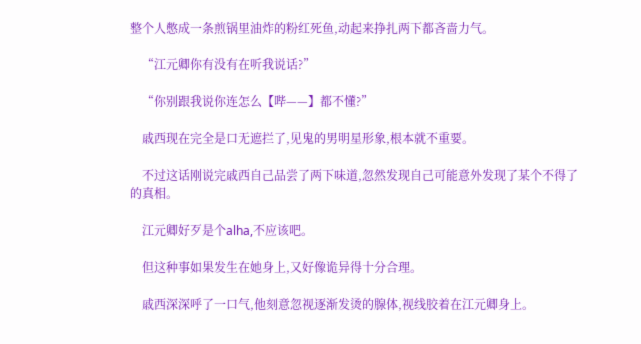整个人憋成一条煎锅里油炸的粉红死鱼,动起来挣扎两下都吝啬力气。

    “江元卿你有没有在听我说话?”

    “你别跟我说你连怎么【哔——】都不懂?”

    戚西现在完全是口无遮拦了,见鬼的男明星形象,根本就不重要。

    不过这话刚说完戚西自己品尝了两下味道,忽然发现自己可能意外发现了某个不得了的真相。

    江元卿好歹是个alha,不应该吧。

    但这种事如果发生在她身上,又好像诡异得十分合理。

    戚西深深呼了一口气,他刻意忽视逐渐发烫的腺体,视线胶着在江元卿身上。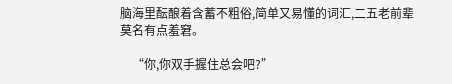脑海里酝酿着含蓄不粗俗,简单又易懂的词汇,二五老前辈莫名有点羞窘。

    “你,你双手握住总会吧?”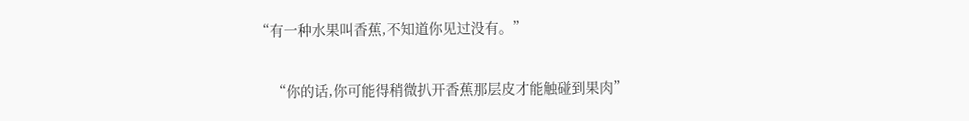“有一种水果叫香蕉,不知道你见过没有。”

    “你的话,你可能得稍微扒开香蕉那层皮才能触碰到果肉”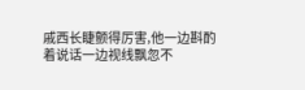戚西长睫颤得厉害,他一边斟酌着说话一边视线飘忽不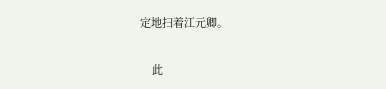定地扫着江元卿。

    此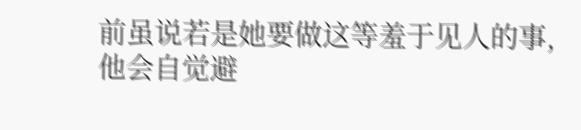前虽说若是她要做这等羞于见人的事,他会自觉避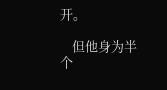开。

    但他身为半个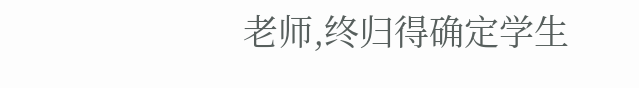老师,终归得确定学生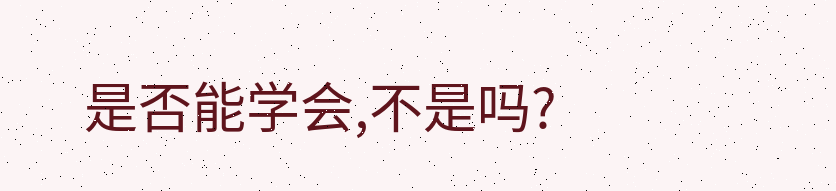是否能学会,不是吗?